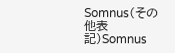Somnus(その他表記)Somnus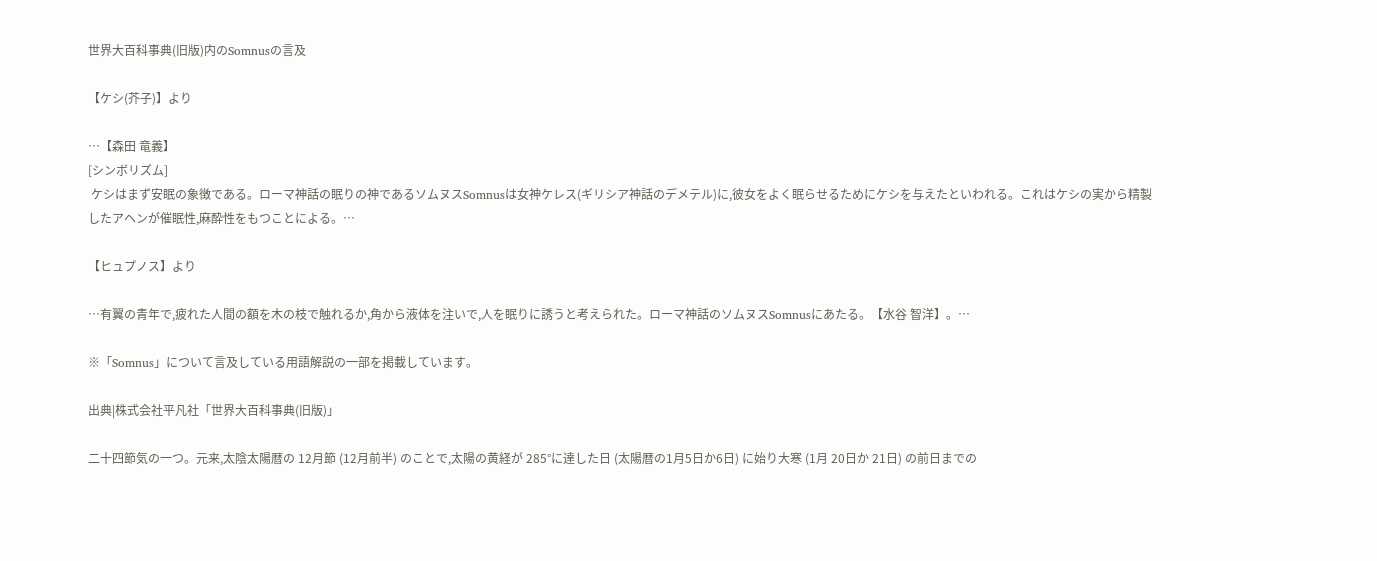世界大百科事典(旧版)内のSomnusの言及

【ケシ(芥子)】より

…【森田 竜義】
[シンボリズム]
 ケシはまず安眠の象徴である。ローマ神話の眠りの神であるソムヌスSomnusは女神ケレス(ギリシア神話のデメテル)に,彼女をよく眠らせるためにケシを与えたといわれる。これはケシの実から精製したアヘンが催眠性,麻酔性をもつことによる。…

【ヒュプノス】より

…有翼の青年で,疲れた人間の額を木の枝で触れるか,角から液体を注いで,人を眠りに誘うと考えられた。ローマ神話のソムヌスSomnusにあたる。【水谷 智洋】。…

※「Somnus」について言及している用語解説の一部を掲載しています。

出典|株式会社平凡社「世界大百科事典(旧版)」

二十四節気の一つ。元来,太陰太陽暦の 12月節 (12月前半) のことで,太陽の黄経が 285°に達した日 (太陽暦の1月5日か6日) に始り大寒 (1月 20日か 21日) の前日までの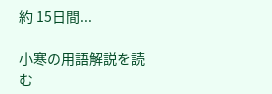約 15日間...

小寒の用語解説を読む